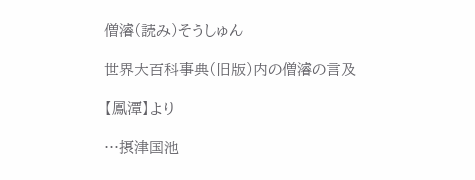僧濬(読み)そうしゅん

世界大百科事典(旧版)内の僧濬の言及

【鳳潭】より

…摂津国池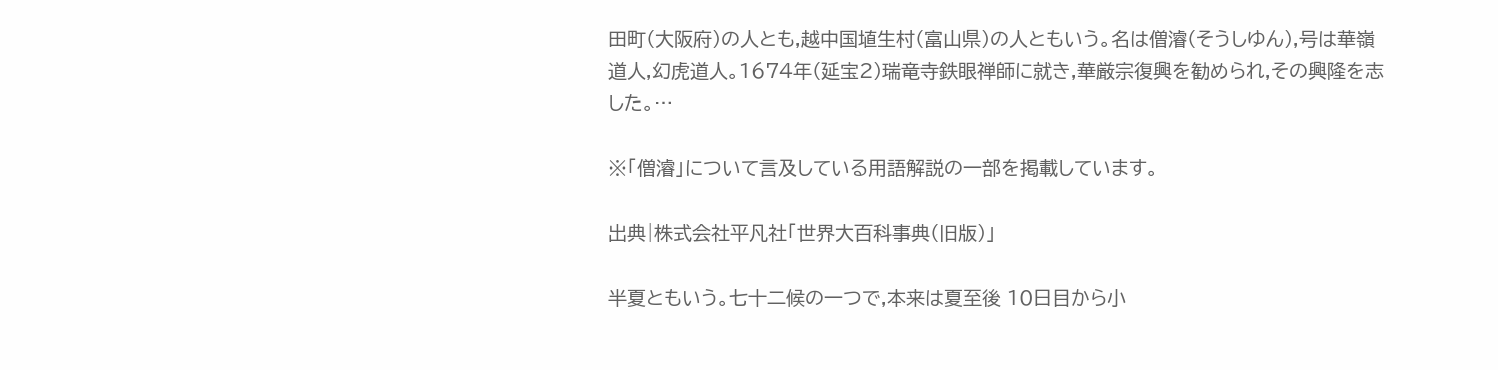田町(大阪府)の人とも,越中国埴生村(富山県)の人ともいう。名は僧濬(そうしゆん),号は華嶺道人,幻虎道人。1674年(延宝2)瑞竜寺鉄眼禅師に就き,華厳宗復興を勧められ,その興隆を志した。…

※「僧濬」について言及している用語解説の一部を掲載しています。

出典|株式会社平凡社「世界大百科事典(旧版)」

半夏ともいう。七十二候の一つで,本来は夏至後 10日目から小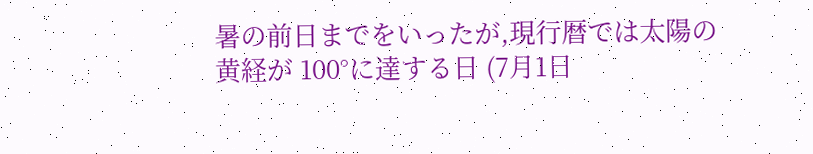暑の前日までをいったが,現行暦では太陽の黄経が 100°に達する日 (7月1日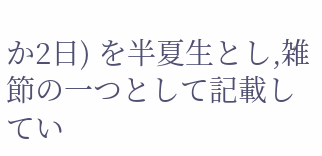か2日) を半夏生とし,雑節の一つとして記載してい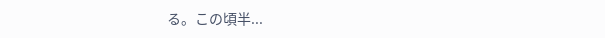る。この頃半...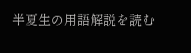半夏生の用語解説を読む